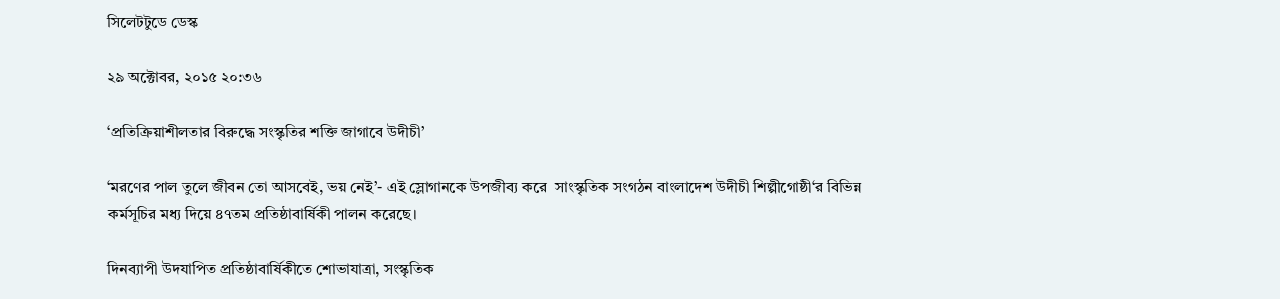সিলেটটুডে ডেস্ক

২৯ অক্টোবর, ২০১৫ ২০:৩৬

‘প্রতিক্রিয়াশীলতার বিরুদ্ধে সংস্কৃতির শক্তি জাগাবে উদীচী’

‘মরণের পাল তুলে জীবন তো আসবেই, ভয় নেই’- এই স্লোগানকে উপজীব্য করে  সাংস্কৃতিক সংগঠন বাংলাদেশ উদীচী শিল্পীগোষ্ঠী‘র বিভিন্ন কর্মসূচির মধ্য দিয়ে ৪৭তম প্রতিষ্ঠাবার্ষিকী পালন করেছে।

দিনব্যাপী উদযাপিত প্রতিষ্ঠাবার্ষিকীতে শোভাযাত্রা, সংস্কৃতিক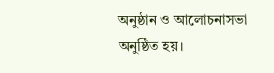অনুষ্ঠান ও আলোচনাসভা অনুষ্ঠিত হয়।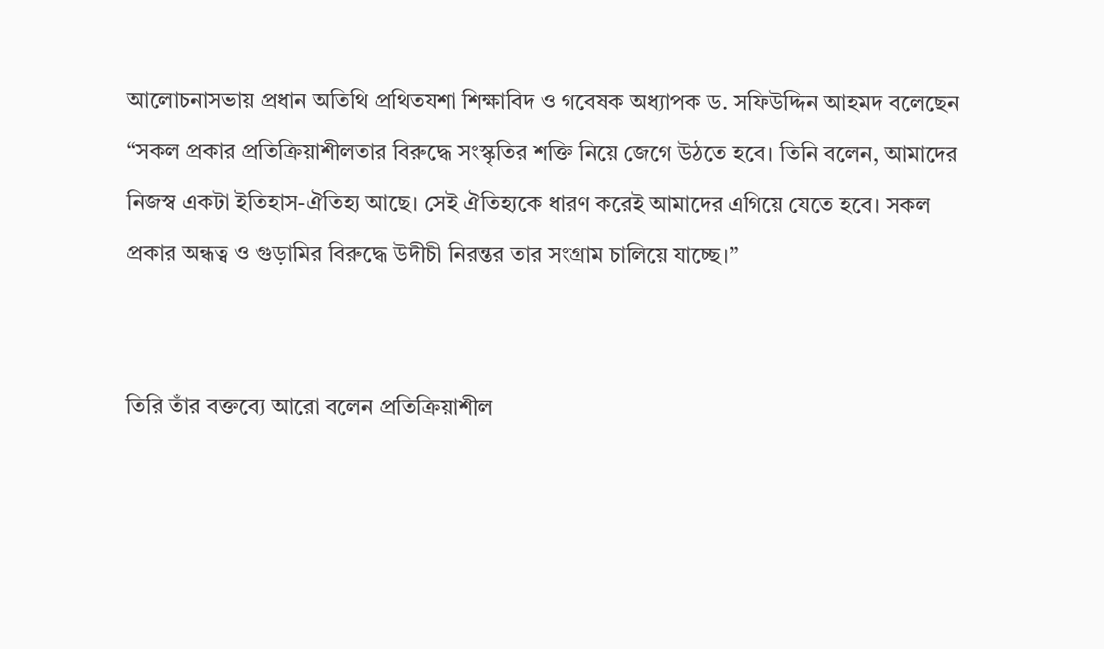আলোচনাসভায় প্রধান অতিথি প্রথিতযশা শিক্ষাবিদ ও গবেষক অধ্যাপক ড. সফিউদ্দিন আহমদ বলেছেন “সকল প্রকার প্রতিক্রিয়াশীলতার বিরুদ্ধে সংস্কৃতির শক্তি নিয়ে জেগে উঠতে হবে। তিনি বলেন, আমাদের নিজস্ব একটা ইতিহাস-ঐতিহ্য আছে। সেই ঐতিহ্যকে ধারণ করেই আমাদের এগিয়ে যেতে হবে। সকল প্রকার অন্ধত্ব ও গুড়ামির বিরুদ্ধে উদীচী নিরন্তর তার সংগ্রাম চালিয়ে যাচ্ছে।”


তিরি তাঁর বক্তব্যে আরো বলেন প্রতিক্রিয়াশীল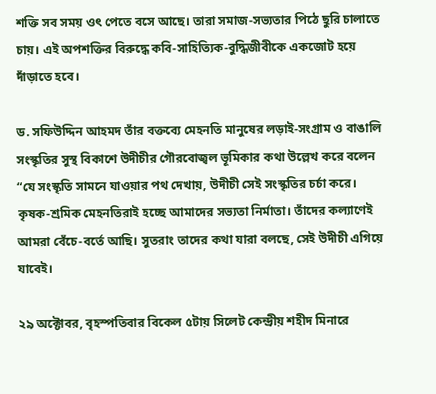শক্তি সব সময় ওৎ পেতে বসে আছে। তারা সমাজ-সভ্যতার পিঠে ছুরি চালাতে চায়। এই অপশক্তির বিরুদ্ধে কবি-সাহিত্যিক-বুদ্ধিজীবীকে একজোট হয়ে দাঁড়াতে হবে।

ড. সফিউদ্দিন আহমদ তাঁর বক্তব্যে মেহনতি মানুষের লড়াই-সংগ্রাম ও বাঙালি সংস্কৃতির সুস্থ বিকাশে উদীচীর গৌরবোজ্বল ভূমিকার কথা উল্লেখ করে বলেন “যে সংস্কৃতি সামনে যাওয়ার পথ দেখায়, উদীচী সেই সংস্কৃতির চর্চা করে। কৃষক-শ্রমিক মেহনতিরাই হচ্ছে আমাদের সভ্যতা নির্মাতা। তাঁদের কল্যাণেই আমরা বেঁচে-বর্তে আছি। সুতরাং তাদের কথা যারা বলছে, সেই উদীচী এগিয়ে যাবেই।

২৯ অক্টোবর, বৃহস্পতিবার বিকেল ৫টায় সিলেট কেন্দ্রীয় শহীদ মিনারে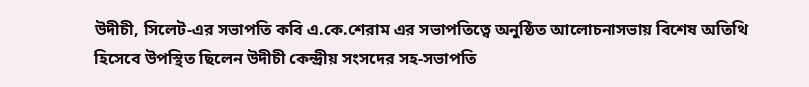উদীচী, সিলেট-এর সভাপতি কবি এ.কে.শেরাম এর সভাপতিত্বে অনুষ্ঠিত আলোচনাসভায় বিশেষ অতিথি হিসেবে উপস্থিত ছিলেন উদীচী কেন্দ্রীয় সংসদের সহ-সভাপতি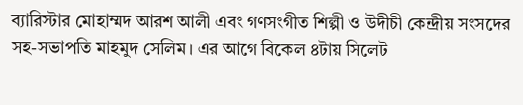ব্যারিস্টার মোহাম্মদ আরশ আলী এবং গণসংগীত শিল্পী ও উদীচী কেন্দ্রীয় সংসদের সহ-সভাপতি মাহমুদ সেলিম। এর আগে বিকেল ৪টায় সিলেট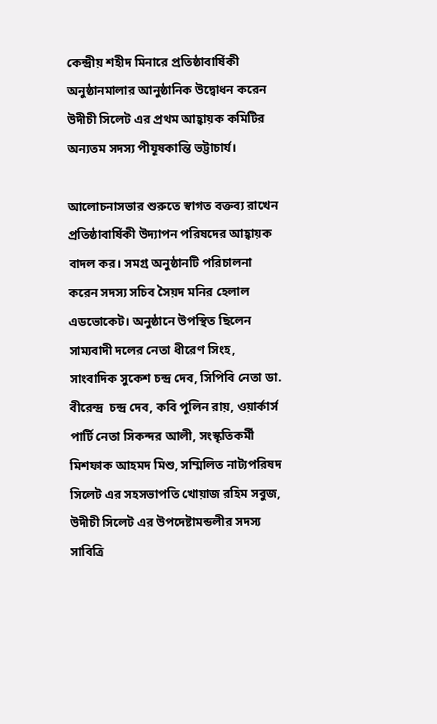কেন্দ্রীয় শহীদ মিনারে প্রতিষ্ঠাবার্ষিকী অনুষ্ঠানমালার আনুষ্ঠানিক উদ্বোধন করেন উদীচী সিলেট এর প্রথম আহ্বায়ক কমিটির অন্যতম সদস্য পীযূষকান্তি ভট্টাচার্য।

আলোচনাসভার শুরুতে স্বাগত বক্তব্য রাখেন প্রতিষ্ঠাবার্ষিকী উদ্যাপন পরিষদের আহ্বায়ক বাদল কর। সমগ্র অনুষ্ঠানটি পরিচালনা করেন সদস্য সচিব সৈয়দ মনির হেলাল এডভোকেট। অনুষ্ঠানে উপস্থিত ছিলেন সাম্যবাদী দলের নেতা ধীরেণ সিংহ, সাংবাদিক সুকেশ চন্দ্র দেব, সিপিবি নেতা ডা. বীরেন্দ্র  চন্দ্র দেব, কবি পুলিন রায়, ওয়ার্কার্স পার্টি নেতা সিকন্দর আলী, সংস্কৃতিকর্মী মিশফাক আহমদ মিশু, সম্মিলিত নাট্যপরিষদ সিলেট এর সহসভাপতি খোয়াজ রহিম সবুজ, উদীচী সিলেট এর উপদেষ্টামন্ডলীর সদস্য সাবিত্রি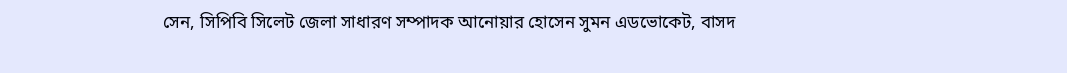সেন, সিপিবি সিলেট জেলা সাধারণ সম্পাদক আনোয়ার হোসেন সুমন এডভোকেট, বাসদ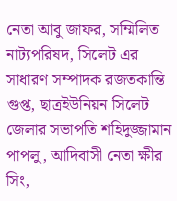নেতা আবু জাফর, সম্মিলিত নাট্যপরিষদ, সিলেট এর সাধারণ সম্পাদক রজতকান্তি গুপ্ত, ছাত্রইউনিয়ন সিলেট জেলার সভাপতি শহিদুজ্জামান পাপলু, আদিবাসী নেতা ক্ষীর সিং,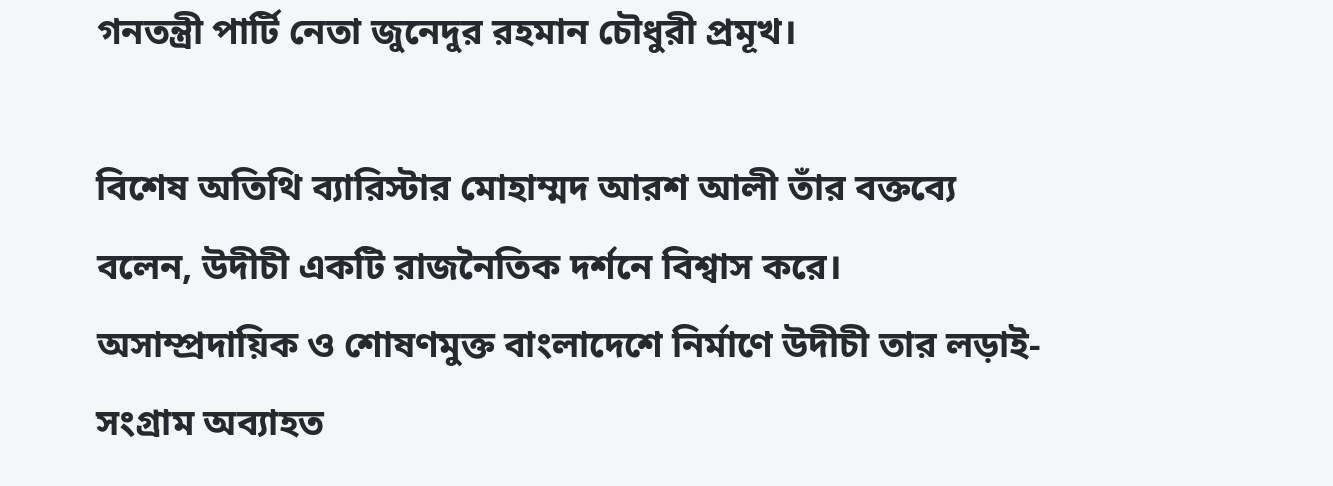গনতন্ত্রী পার্টি নেতা জুনেদুর রহমান চৌধুরী প্রমূখ।

বিশেষ অতিথি ব্যারিস্টার মোহাম্মদ আরশ আলী তাঁর বক্তব্যে বলেন, উদীচী একটি রাজনৈতিক দর্শনে বিশ্বাস করে। অসাম্প্রদায়িক ও শোষণমুক্ত বাংলাদেশে নির্মাণে উদীচী তার লড়াই-সংগ্রাম অব্যাহত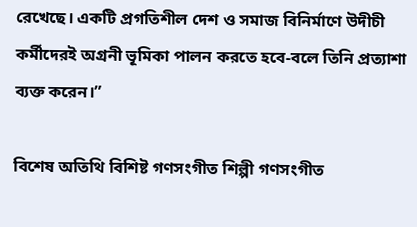রেখেছে। একটি প্রগতিশীল দেশ ও সমাজ বিনির্মাণে উদীচী কর্মীদেরই অগ্রনী ভূমিকা পালন করতে হবে-বলে তিনি প্রত্যাশা ব্যক্ত করেন।”

বিশেষ অতিথি বিশিষ্ট গণসংগীত শিল্পী গণসংগীত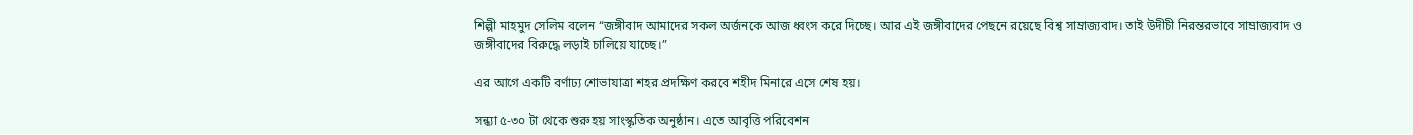শিল্পী মাহমুদ সেলিম বলেন “জঙ্গীবাদ আমাদের সকল অর্জনকে আজ ধ্বংস করে দিচ্ছে। আর এই জঙ্গীবাদের পেছনে রয়েছে বিশ্ব সাম্রাজ্যবাদ। তাই উদীচী নিরন্তরভাবে সাম্রাজ্যবাদ ও জঙ্গীবাদের বিরুদ্ধে লড়াই চালিয়ে যাচ্ছে।”

এর আগে একটি বর্ণাঢ্য শোভাযাত্রা শহর প্রদক্ষিণ করবে শহীদ মিনারে এসে শেষ হয়।

সন্ধ্যা ৫-৩০ টা থেকে শুরু হয় সাংস্কৃতিক অনুষ্ঠান। এতে আবৃত্তি পরিবেশন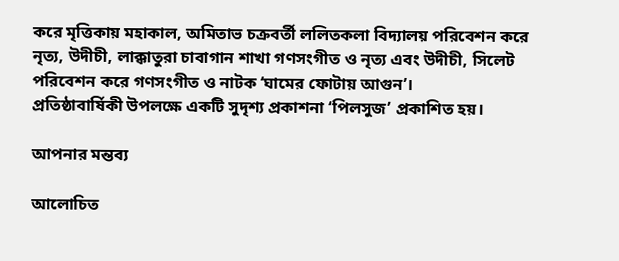করে মৃত্তিকায় মহাকাল, অমিতাভ চক্রবর্তী ললিতকলা বিদ্যালয় পরিবেশন করে নৃত্য, উদীচী, লাক্কাতুরা চাবাগান শাখা গণসংগীত ও নৃত্য এবং উদীচী, সিলেট পরিবেশন করে গণসংগীত ও নাটক ‘ঘামের ফোটায় আগুন’।
প্রতিষ্ঠাবার্ষিকী উপলক্ষে একটি সুদৃশ্য প্রকাশনা ‘পিলসুজ’ প্রকাশিত হয়।

আপনার মন্তব্য

আলোচিত